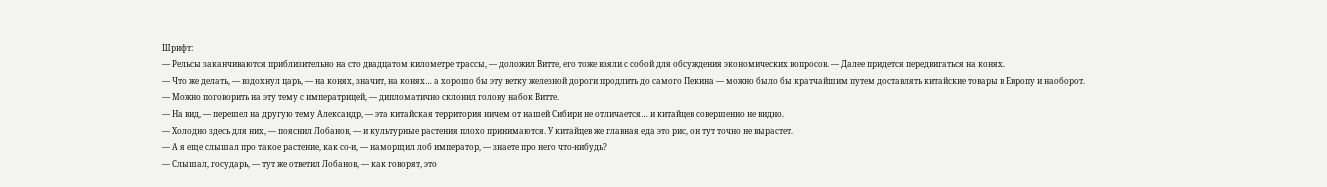Шрифт:
— Рельсы заканчиваются приблизительно на сто двадцатом километре трассы, — доложил Витте, его тоже взяли с собой для обсуждения экономических вопросов. — Далее придется передвигаться на конях.
— Что же делать, — вздохнул царь, — на конях, значит, на конях… а хорошо бы эту ветку железной дороги продлить до самого Пекина — можно было бы кратчайшим путем доставлять китайские товары в Европу и наоборот.
— Можно поговорить на эту тему с императрицей, — дипломатично склонил голову набок Витте.
— На вид, — перешел на другую тему Александр, — эта китайская территория ничем от нашей Сибири не отличается… и китайцев совершенно не видно.
— Холодно здесь для них, — пояснил Лобанов, — и культурные растения плохо принимаются. У китайцев же главная еда это рис, он тут точно не вырастет.
— А я еще слышал про такое растение, как со-и, — наморщил лоб император, — знаете про него что-нибудь?
— Слышал, государь, — тут же ответил Лобанов, — как говорят, это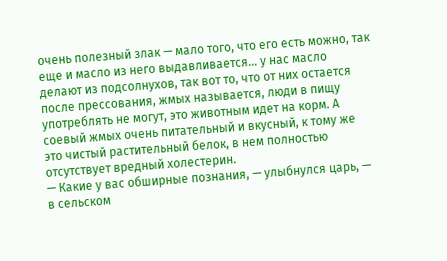очень полезный злак — мало того, что его есть можно, так еще и масло из него выдавливается… у нас масло делают из подсолнухов, так вот то, что от них остается после прессования, жмых называется, люди в пищу употреблять не могут, это животным идет на корм. А соевый жмых очень питательный и вкусный, к тому же это чистый растительный белок, в нем полностью отсутствует вредный холестерин.
— Какие у вас обширные познания, — улыбнулся царь, — в сельском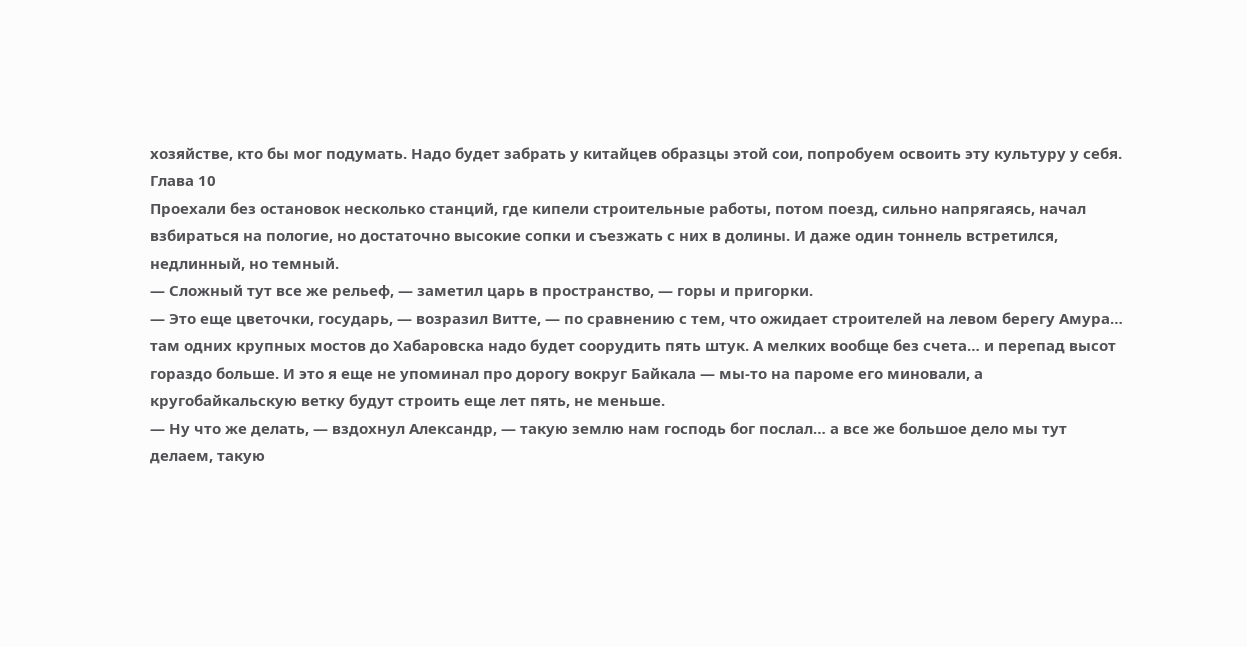хозяйстве, кто бы мог подумать. Надо будет забрать у китайцев образцы этой сои, попробуем освоить эту культуру у себя.
Глава 10
Проехали без остановок несколько станций, где кипели строительные работы, потом поезд, сильно напрягаясь, начал взбираться на пологие, но достаточно высокие сопки и съезжать с них в долины. И даже один тоннель встретился, недлинный, но темный.
— Сложный тут все же рельеф, — заметил царь в пространство, — горы и пригорки.
— Это еще цветочки, государь, — возразил Витте, — по сравнению с тем, что ожидает строителей на левом берегу Амура… там одних крупных мостов до Хабаровска надо будет соорудить пять штук. А мелких вообще без счета… и перепад высот гораздо больше. И это я еще не упоминал про дорогу вокруг Байкала — мы-то на пароме его миновали, а кругобайкальскую ветку будут строить еще лет пять, не меньше.
— Ну что же делать, — вздохнул Александр, — такую землю нам господь бог послал… а все же большое дело мы тут делаем, такую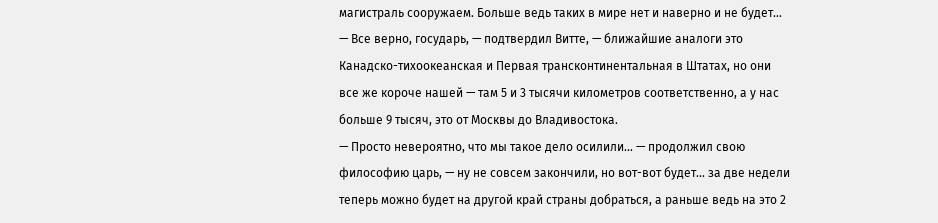магистраль сооружаем. Больше ведь таких в мире нет и наверно и не будет…
— Все верно, государь, — подтвердил Витте, — ближайшие аналоги это Канадско-тихоокеанская и Первая трансконтинентальная в Штатах, но они все же короче нашей — там 5 и 3 тысячи километров соответственно, а у нас больше 9 тысяч, это от Москвы до Владивостока.
— Просто невероятно, что мы такое дело осилили… — продолжил свою философию царь, — ну не совсем закончили, но вот-вот будет… за две недели теперь можно будет на другой край страны добраться, а раньше ведь на это 2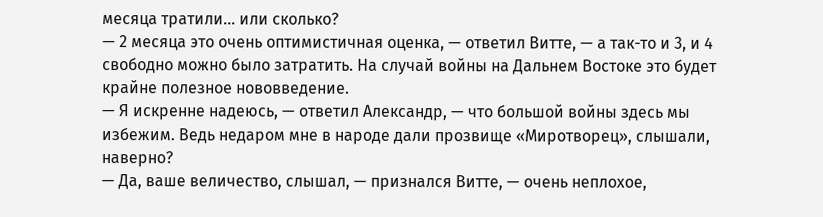месяца тратили… или сколько?
— 2 месяца это очень оптимистичная оценка, — ответил Витте, — а так-то и 3, и 4 свободно можно было затратить. На случай войны на Дальнем Востоке это будет крайне полезное нововведение.
— Я искренне надеюсь, — ответил Александр, — что большой войны здесь мы избежим. Ведь недаром мне в народе дали прозвище «Миротворец», слышали, наверно?
— Да, ваше величество, слышал, — признался Витте, — очень неплохое,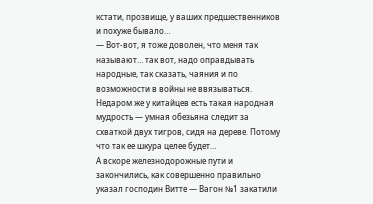кстати, прозвище, у ваших предшественников и похуже бывало…
— Вот-вот, я тоже доволен, что меня так называют… так вот, надо оправдывать народные, так сказать, чаяния и по возможности в войны не ввязываться. Недаром же у китайцев есть такая народная мудрость — умная обезьяна следит за схваткой двух тигров, сидя на дереве. Потому что так ее шкура целее будет…
А вскоре железнодорожные пути и закончились, как совершенно правильно указал господин Витте — Вагон №1 закатили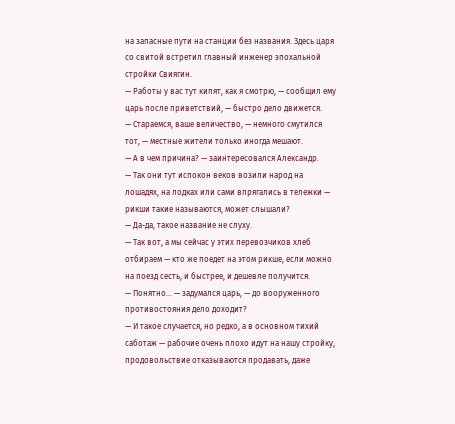на запасные пути на станции без названия. Здесь царя со свитой встретил главный инженер эпохальной стройки Свиягин.
— Работы у вас тут кипят, как я смотрю, — сообщил ему царь после приветствий, — быстро дело движется.
— Стараемся, ваше величество, — немного смутился тот, — местные жители только иногда мешают.
— А в чем причина? — заинтересовался Александр.
— Так они тут испокон веков возили народ на лошадях, на лодках или сами впрягались в тележки — рикши такие называются, может слышали?
— Да-да, такое название не слуху.
— Так вот, а мы сейчас у этих перевозчиков хлеб отбираем — кто же поедет на этом рикше, если можно на поезд сесть, и быстрее, и дешевле получится.
— Понятно… — задумался царь, — до вооруженного противостояния дело доходит?
— И такое случается, но редко, а в основном тихий саботаж — рабочие очень плохо идут на нашу стройку, продовольствие отказываются продавать, даже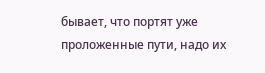бывает, что портят уже проложенные пути, надо их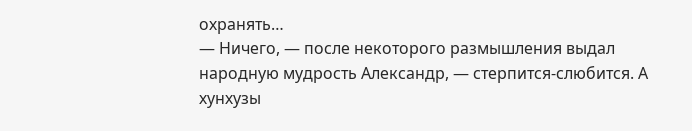охранять…
— Ничего, — после некоторого размышления выдал народную мудрость Александр, — стерпится-слюбится. А хунхузы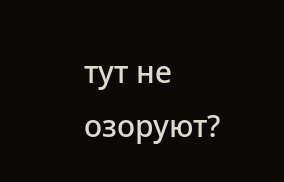тут не озоруют?